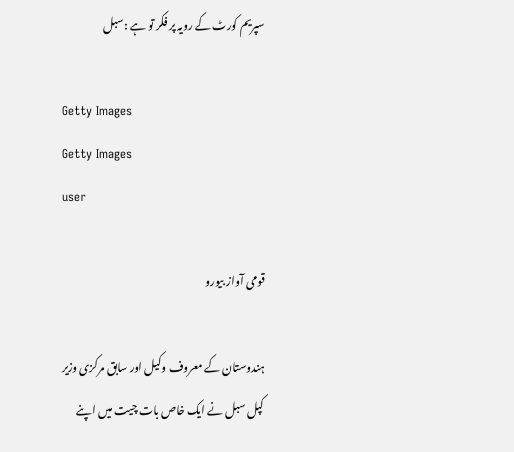سپریم کورٹ کے رویہ پر فکر تو ہے :سبل

Getty Images
Getty Images
user

قومی آواز بیورو

ہندوستان کے معروف وکیل اور سابق مرکزی وزیر کپل سبل نے ایک خاص بات چیت میں اپنے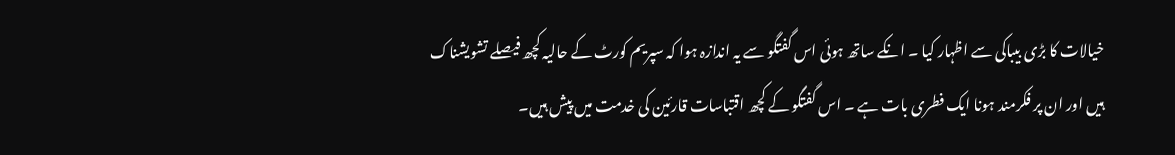خیالات کا بڑی بیباکی سے اظہار کیا ۔ انکے ساتھ ہوئی اس گفتگو سے یہ اندازہ ہوا کہ سپریم کورٹ کے حالیہ کچھ فیصلے تشویشناک ہیں اور ان پر فکرمند ہونا ایک فطری بات ہے ۔ اس گفتگو کے کچھ اقتباسات قارئین کی خدمت میں پیش ہیں۔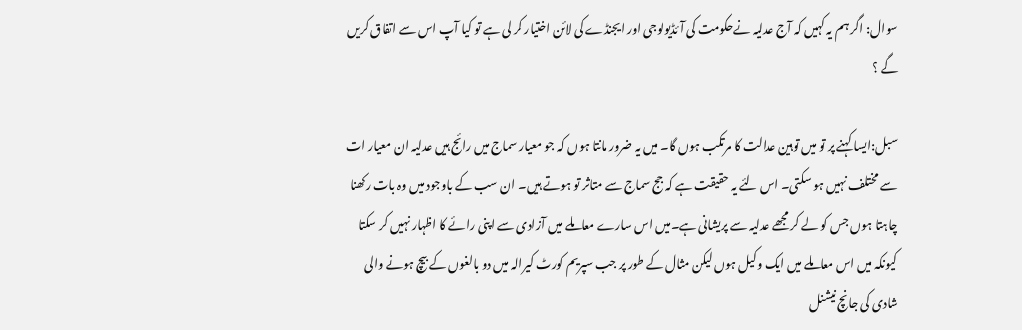سوال: اگر ہم یہ کہیں کہ آج عدلیہ نےحکومت کی آئڈیولوجی اور ایجنڈے کی لائن اختیار کر لی ہے تو کیا آپ اس سے اتفاق کریں گے ؟

سبل:ایسا کہنے پر تو میں توہین عدالت کا مرتکب ہوں گا۔ میں یہ ضرور مانتا ہوں کہ جو معیار سماج میں رائج ہیں عدلیہ ان معیار ات سے مختلف نہیں ہو سکتی۔ اس لئے یہ حقیقت ہے کہ جج سماج سے متاثر تو ہوتے ہیں۔ ان سب کے باوجود میں وہ بات رکھنا چاہتا ہوں جس کو لے کر مجھے عدلیہ سے پریشانی ہے۔میں اس سارے معاملے میں آزادی سے اپنی رائے کا اظہار نہیں کر سکتا کیونکہ میں اس معاملے میں ایک وکیل ہوں لیکن مثال کے طور پر جب سپریم کورٹ کیرالہ میں دو بالغوں کے بیچ ہونے والی شادی کی جانچ نیشنل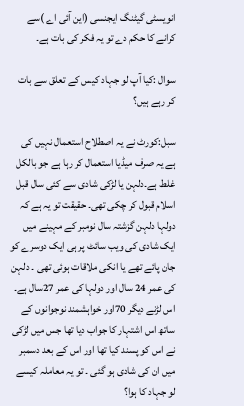انویسٹی گیٹنگ ایجنسی (این آئی اے )سے کرانے کا حکم دے تو یہ فکر کی بات ہے۔

سوال :کیا آپ لو جہاد کیس کے تعلق سے بات کر رہے ہیں؟

سبل:کورٹ نے یہ اصطلاح استعمال نہیں کی ہے یہ صرف میڈیا استعمال کر رہا ہے جو بالکل غلط ہے۔دلہن یا لڑکی شادی سے کئی سال قبل اسلام قبول کر چکی تھی۔ حقیقت تو یہ ہے کہ دولہا دلہن گزشتہ سال نومبر کے مہینے میں ایک شادی کی ویب سائٹ پر ہی ایک دوسرے کو جان پائے تھے یا انکی ملاقات ہوئی تھی ۔ دلہن کی عمر 24 سال اور دولہا کی عمر 27سال ہے۔ اس لڑنے دیگر 70اور خواہشمند نوجوانوں کے ساتھ اس اشتہار کا جواب دیا تھا جس میں لڑکی نے اس کو پسند کیا تھا اور اس کے بعد دسمبر میں ان کی شادی ہو گئی ۔ تو یہ معاملہ کیسے لو جہاد کا ہوا؟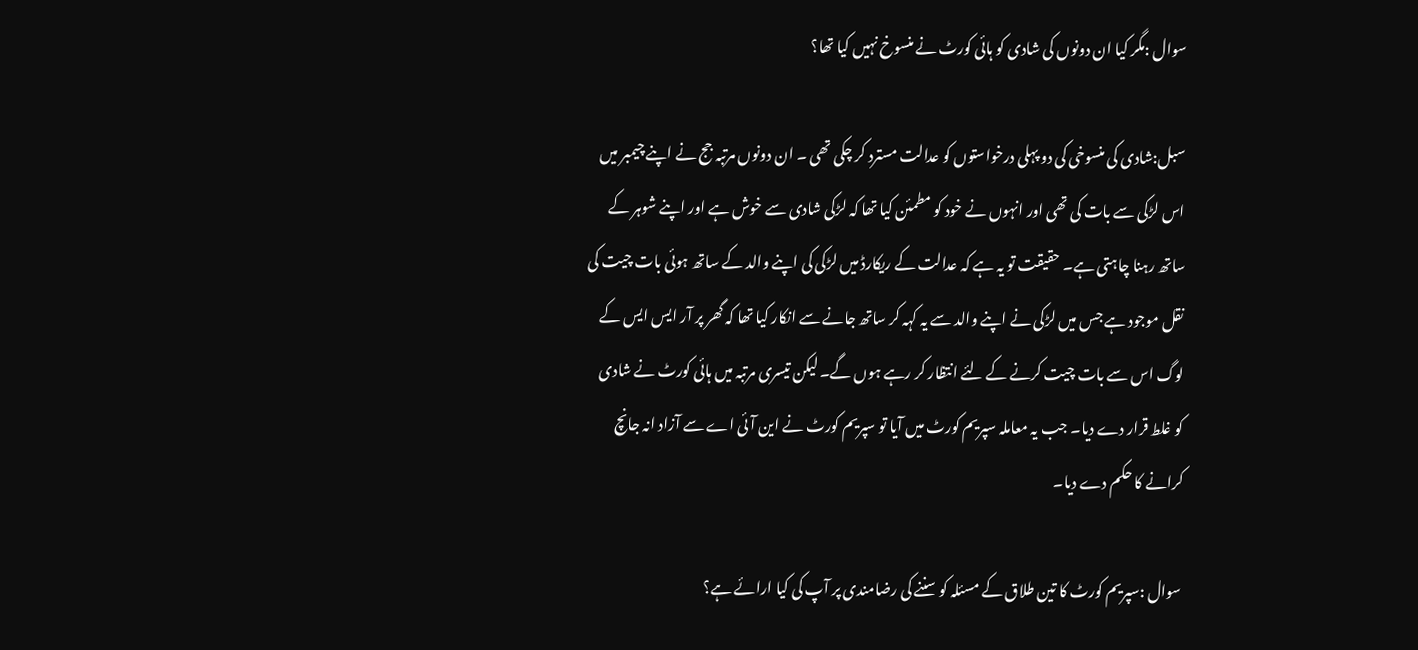سوال :مگر کیا ان دونوں کی شادی کو ہائی کورٹ نے منسوخ نہیں کیا تھا؟

سبل:شادی کی منسوخی کی دو پہلی درخواستوں کو عدالت مسترد کر چکی تھی ۔ ان دونوں مرتبہ جج نے اپنے چیمبر میں اس لڑکی سے بات کی تھی اور انہوں نے خود کو مطمئن کیا تھا کہ لڑکی شادی سے خوش ہے اور اپنے شوہر کے ساتھ رہنا چاہتی ہے۔ حقیقت تو یہ ہے کہ عدالت کے ریکارڈ میں لڑکی کی اپنے والد کے ساتھ ہوئی بات چیت کی نقل موجود ہے جس میں لڑکی نے اپنے والد سے یہ کہہ کر ساتھ جانے سے انکار کیا تھا کہ گھر پر آر ایس ایس کے لوگ اس سے بات چیت کرنے کے لئے انتظار کر رہے ہوں گے۔ لیکن تیسری مرتبہ میں ہائی کورٹ نے شادی کو غلط قرار دے دیا۔ جب یہ معاملہ سپریم کورٹ میں آیا تو سپریم کورٹ نے این آئی اے سے آزاد انہ جانچ کرانے کا حکم دے دیا۔

سوال :سپریم کورٹ کا تین طلاق کے مسئلہ کو سننے کی رضامندی پر آپ کی کیا ارائے ہے؟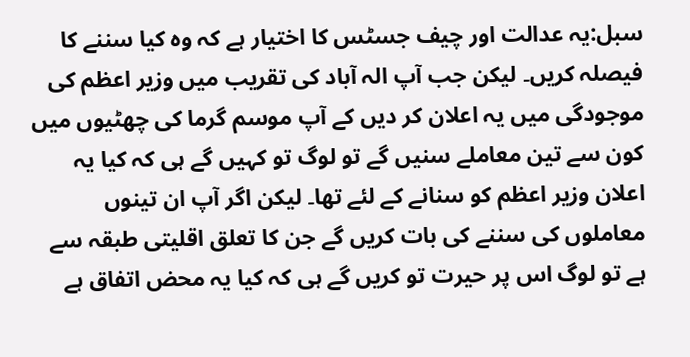سبل:یہ عدالت اور چیف جسٹس کا اختیار ہے کہ وہ کیا سننے کا فیصلہ کریں۔ لیکن جب آپ الہ آباد کی تقریب میں وزیر اعظم کی موجودگی میں یہ اعلان کر دیں کے آپ موسم گرما کی چھٹیوں میں کون سے تین معاملے سنیں گے تو لوگ تو کہیں گے ہی کہ کیا یہ اعلان وزیر اعظم کو سنانے کے لئے تھا۔ لیکن اگر آپ ان تینوں معاملوں کی سننے کی بات کریں گے جن کا تعلق اقلیتی طبقہ سے ہے تو لوگ اس پر حیرت تو کریں گے ہی کہ کیا یہ محض اتفاق ہے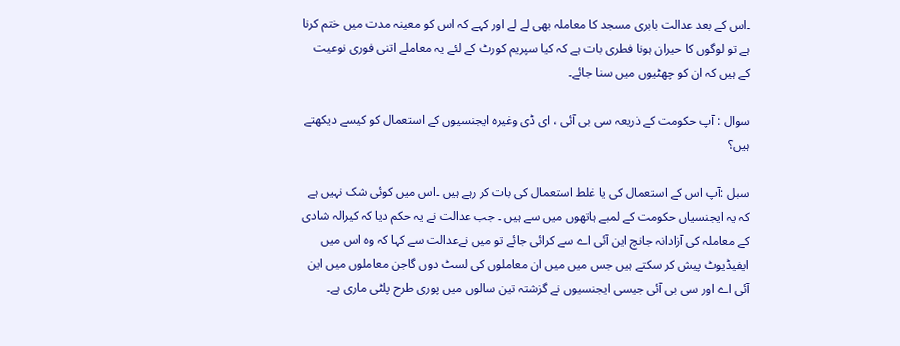۔اس کے بعد عدالت بابری مسجد کا معاملہ بھی لے لے اور کہے کہ اس کو معینہ مدت میں ختم کرنا ہے تو لوگوں کا حیران ہونا فطری بات ہے کہ کیا سپریم کورٹ کے لئے یہ معاملے اتنی فوری نوعیت کے ہیں کہ ان کو چھٹیوں میں سنا جائے۔

سوال : آپ حکومت کے ذریعہ سی بی آئی ، ای ڈی وغیرہ ایجنسیوں کے استعمال کو کیسے دیکھتے ہیں؟

سبل :آپ اس کے استعمال کی یا غلط استعمال کی بات کر رہے ہیں ۔اس میں کوئی شک نہیں ہے کہ یہ ایجنسیاں حکومت کے لمبے ہاتھوں میں سے ہیں ۔ جب عدالت نے یہ حکم دیا کہ کیرالہ شادی کے معاملہ کی آزادانہ جانچ این آئی اے سے کرائی جائے تو میں نےعدالت سے کہا کہ وہ اس میں ایفیڈیوٹ پیش کر سکتے ہیں جس میں میں ان معاملوں کی لسٹ دوں گاجن معاملوں میں این آئی اے اور سی بی آئی جیسی ایجنسیوں نے گزشتہ تین سالوں میں پوری طرح پلٹی ماری ہے۔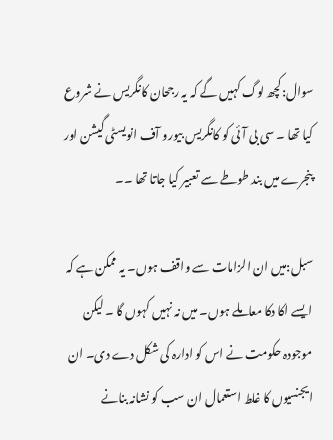سوال:کچھ لوگ کہیں گے کہ یہ رجحان کانگریس نے شروع کیا تھا ۔ سی بی آئی کو کانگریس بیورو آف انویسٹی گیشن اور پنجرے میں بند طوطے سے تعبیر کیا جاتا تھا ۔۔

سبل:میں ان الزامات سے واقف ہوں۔ یہ ممکن ہے کہ ایسے اکا دکا معاملے ہوں۔ میں نہ نہیں کہوں گا ۔ لیکن موجودہ حکومت نے اس کو ادارہ کی شکل دے دی۔ ان ایجنسیوں کا غلط استعمال ان سب کو نشانہ بنانے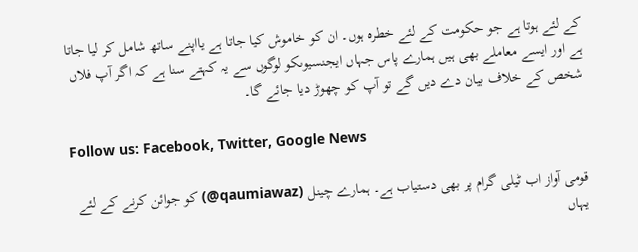کے لئے ہوتا ہے جو حکومت کے لئے خطرہ ہوں۔ ان کو خاموش کیا جاتا ہے یااپنے ساتھ شامل کر لیا جاتا ہے اور ایسے معاملے بھی ہیں ہمارے پاس جہاں ایجنسیوںکو لوگوں سے یہ کہتے سنا ہے کہ اگر آپ فلاں شخص کے خلاف بیان دے دیں گے تو آپ کو چھوڑ دیا جائے گا۔

Follow us: Facebook, Twitter, Google News

قومی آواز اب ٹیلی گرام پر بھی دستیاب ہے۔ ہمارے چینل (qaumiawaz@) کو جوائن کرنے کے لئے یہاں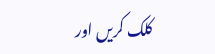کلک کریں اور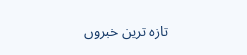تازہ ترین خبروں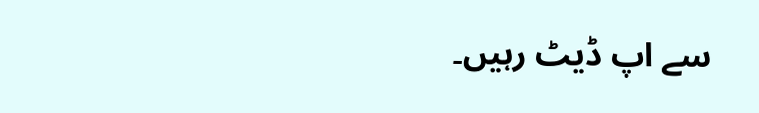سے اپ ڈیٹ رہیں۔